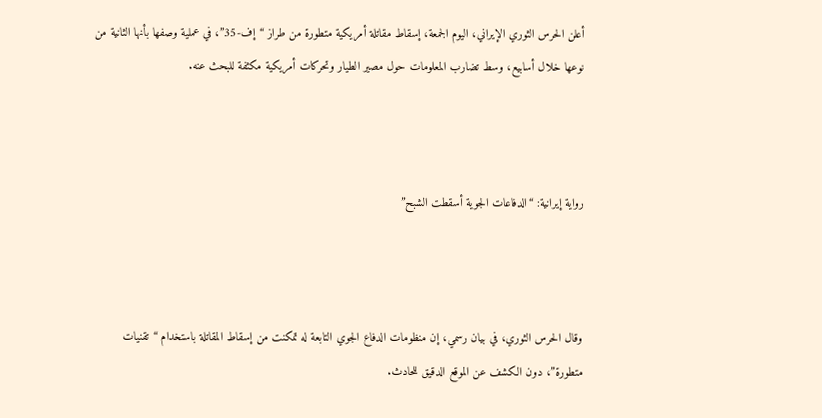أعلن الحرس الثوري الإيراني، اليوم الجمعة، إسقاط مقاتلة أمريكية متطورة من طراز “إف-35”، في عملية وصفها بأنها الثانية من نوعها خلال أسابيع، وسط تضارب المعلومات حول مصير الطيار وتحركات أمريكية مكثفة للبحث عنه.



رواية إيرانية: “الدفاعات الجوية أسقطت الشبح”



وقال الحرس الثوري، في بيان رسمي، إن منظومات الدفاع الجوي التابعة له تمكنت من إسقاط المقاتلة باستخدام “تقنيات متطورة”، دون الكشف عن الموقع الدقيق للحادث.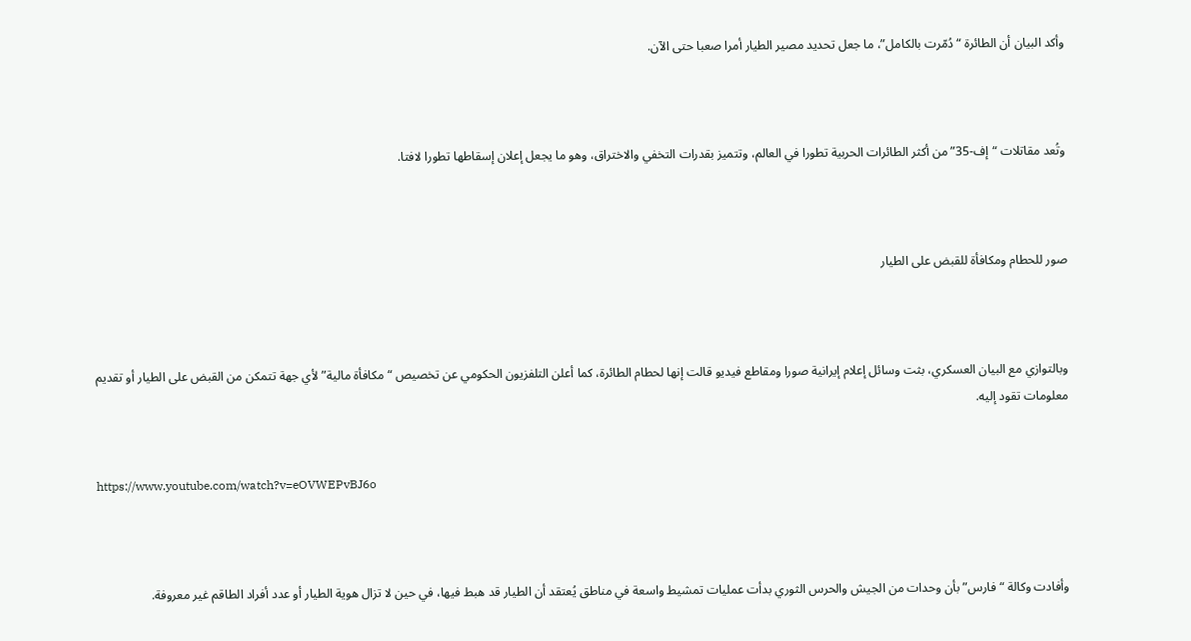وأكد البيان أن الطائرة “دُمّرت بالكامل”، ما جعل تحديد مصير الطيار أمرا صعبا حتى الآن.



وتُعد مقاتلات “إف-35” من أكثر الطائرات الحربية تطورا في العالم، وتتميز بقدرات التخفي والاختراق، وهو ما يجعل إعلان إسقاطها تطورا لافتا.



صور للحطام ومكافأة للقبض على الطيار



وبالتوازي مع البيان العسكري، بثت وسائل إعلام إيرانية صورا ومقاطع فيديو قالت إنها لحطام الطائرة، كما أعلن التلفزيون الحكومي عن تخصيص “مكافأة مالية” لأي جهة تتمكن من القبض على الطيار أو تقديم معلومات تقود إليه.


https://www.youtube.com/watch?v=eOVWEPvBJ6o



وأفادت وكالة “فارس” بأن وحدات من الجيش والحرس الثوري بدأت عمليات تمشيط واسعة في مناطق يُعتقد أن الطيار قد هبط فيها، في حين لا تزال هوية الطيار أو عدد أفراد الطاقم غير معروفة.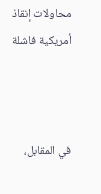محاولات إنقاذ أمريكية فاشلة



في المقابل،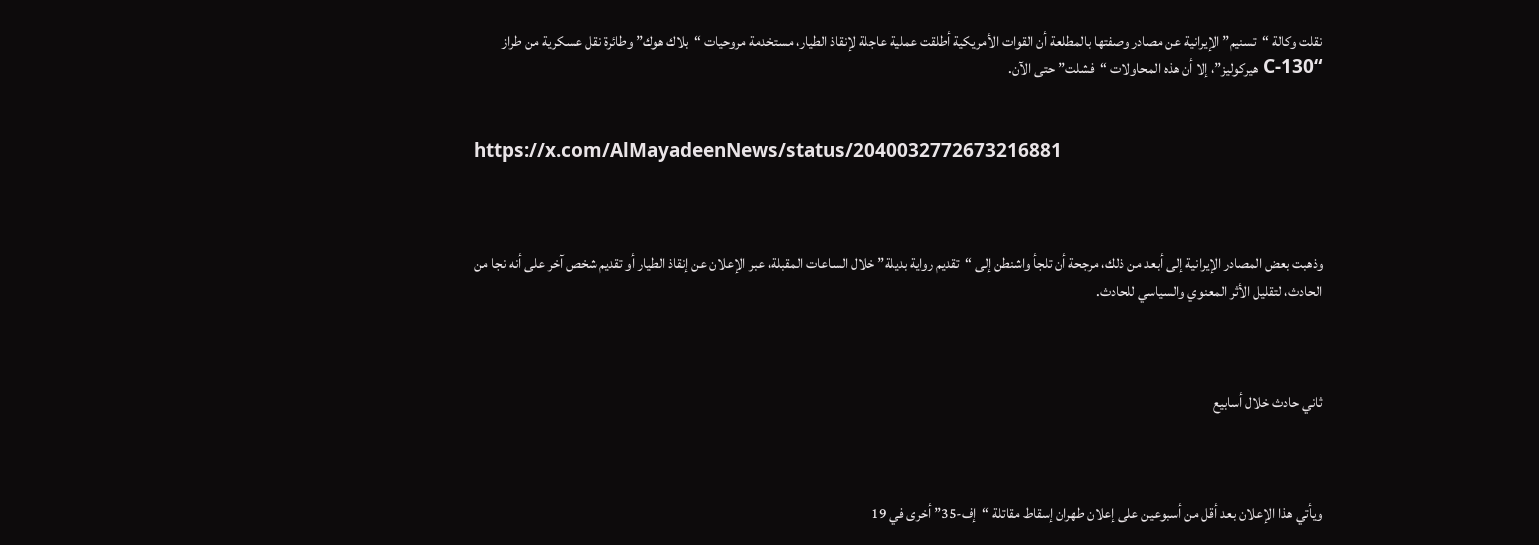نقلت وكالة “تسنيم” الإيرانية عن مصادر وصفتها بالمطلعة أن القوات الأمريكية أطلقت عملية عاجلة لإنقاذ الطيار، مستخدمة مروحيات “بلاك هوك” وطائرة نقل عسكرية من طراز “C-130 هيركوليز”، إلا أن هذه المحاولات “فشلت” حتى الآن.


https://x.com/AlMayadeenNews/status/2040032772673216881



وذهبت بعض المصادر الإيرانية إلى أبعد من ذلك، مرجحة أن تلجأ واشنطن إلى “تقديم رواية بديلة” خلال الساعات المقبلة، عبر الإعلان عن إنقاذ الطيار أو تقديم شخص آخر على أنه نجا من الحادث، لتقليل الأثر المعنوي والسياسي للحادث.



ثاني حادث خلال أسابيع



ويأتي هذا الإعلان بعد أقل من أسبوعين على إعلان طهران إسقاط مقاتلة “إف-35” أخرى في 19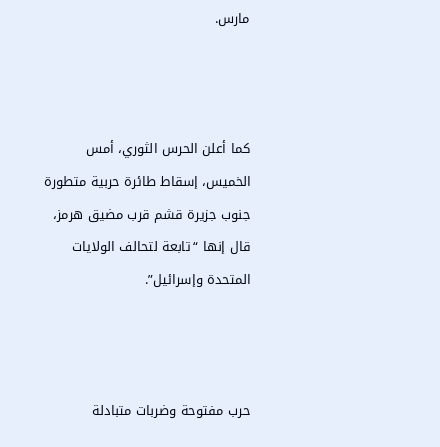مارس.



كما أعلن الحرس الثوري، أمس الخميس، إسقاط طائرة حربية متطورة جنوب جزيرة قشم قرب مضيق هرمز، قال إنها “تابعة لتحالف الولايات المتحدة وإسرائيل”.



حرب مفتوحة وضربات متبادلة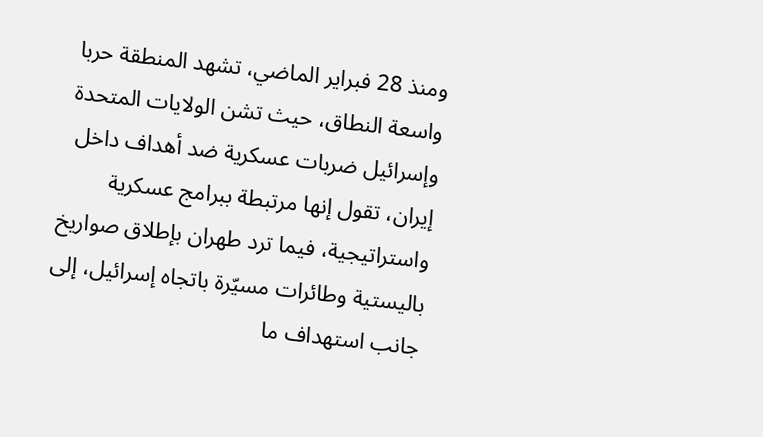ومنذ 28 فبراير الماضي، تشهد المنطقة حربا واسعة النطاق، حيث تشن الولايات المتحدة وإسرائيل ضربات عسكرية ضد أهداف داخل إيران، تقول إنها مرتبطة ببرامج عسكرية واستراتيجية، فيما ترد طهران بإطلاق صواريخ باليستية وطائرات مسيّرة باتجاه إسرائيل، إلى جانب استهداف ما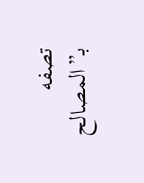تصفه بـ”المصالح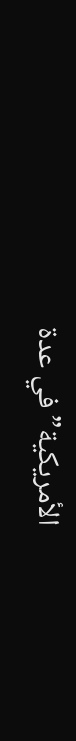الأمريكية” في عدة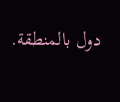دول بالمنطقة.